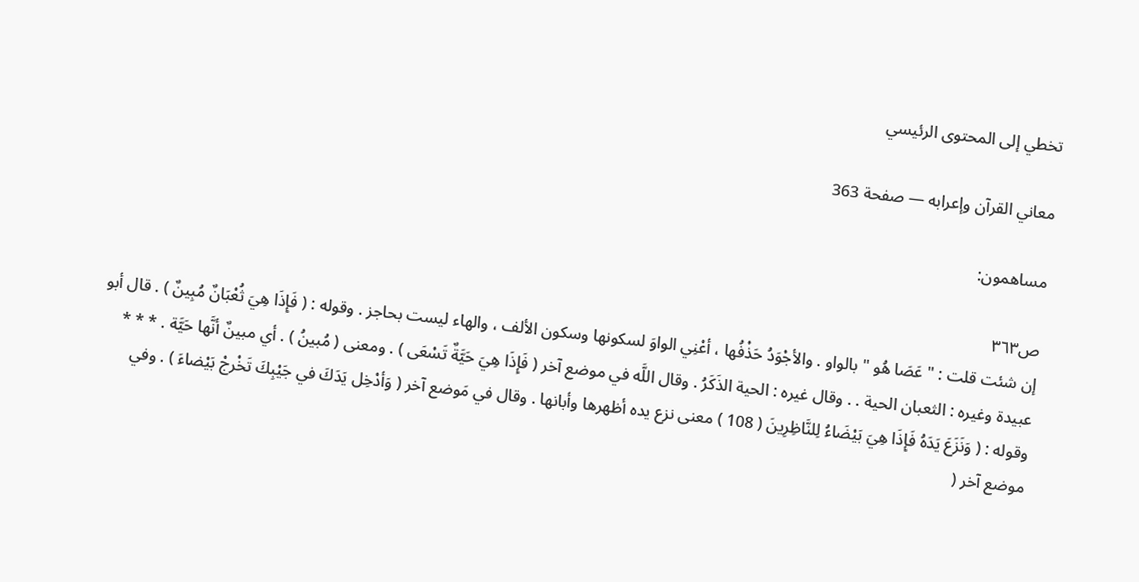تخطي إلى المحتوى الرئيسي

معاني القرآن وإعرابه — صفحة 363

مساهمون:

ص٣٦٣
إن شئت قلت : " عَصَا هُو " بالواو . والأجْوَدُ حَذْفُها ، أعْنِي الواوَ لسكونها وسكون الألف ، والهاء ليست بحاجز . وقوله : ( فَإِذَا هِيَ ثُعْبَانٌ مُبِينٌ ) . قال أبو عبيدة وغيره : الثعبان الحية . . وقال غيره : الحية الذَكَرُ . وقال اللَّه في موضع آخر ( فَإِذَا هِيَ حَيَّةٌ تَسْعَى ) . ومعنى ( مُبينُ ) . أي مبينٌ أنَّها حَيَّة . * * * وقوله : ( وَنَزَعَ يَدَهُ فَإِذَا هِيَ بَيْضَاءُ لِلنَّاظِرِينَ ( 108 ) معنى نزع يده أظهرها وأبانها . وقال في مَوضع آخر ( وَأدْخِل يَدَكَ في جَيْبِكَ تَخْرجْ بَيْضاءَ ) . وفي موضع آخر (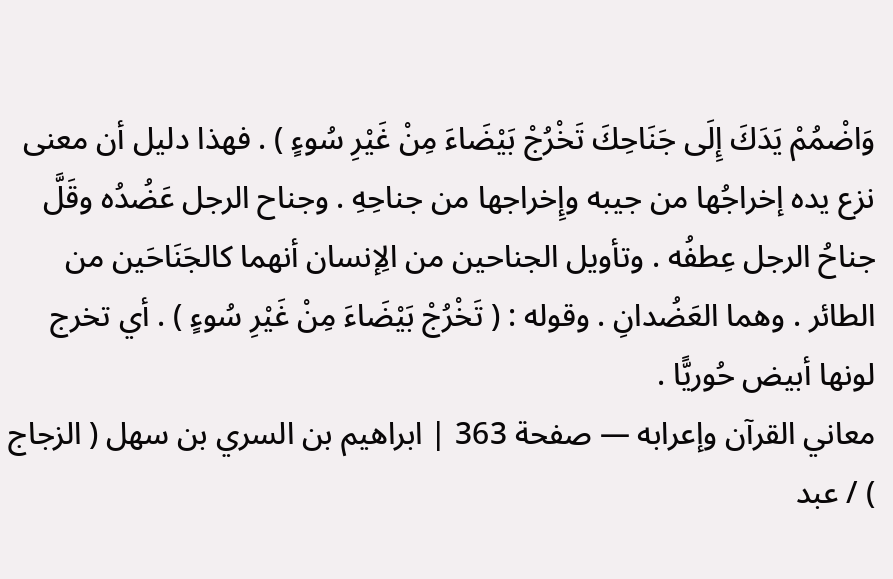وَاضْمُمْ يَدَكَ إِلَى جَنَاحِكَ تَخْرُجْ بَيْضَاءَ مِنْ غَيْرِ سُوءٍ ) . فهذا دليل أن معنى نزع يده إخراجُها من جيبه وإِخراجها من جناحِهِ . وجناح الرجل عَضُدُه وقَلَّ جناحُ الرجل عِطفُه . وتأويل الجناحين من الِإنسان أنهما كالجَنَاحَين من الطائر . وهما العَضُدانِ . وقوله : ( تَخْرُجْ بَيْضَاءَ مِنْ غَيْرِ سُوءٍ ) . أي تخرج لونها أبيض حُوريًّا .
معاني القرآن وإعرابه — صفحة 363 | ابراهيم بن السري بن سهل ( الزجاج ) / عبد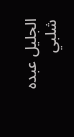الجليل عبده شلبي